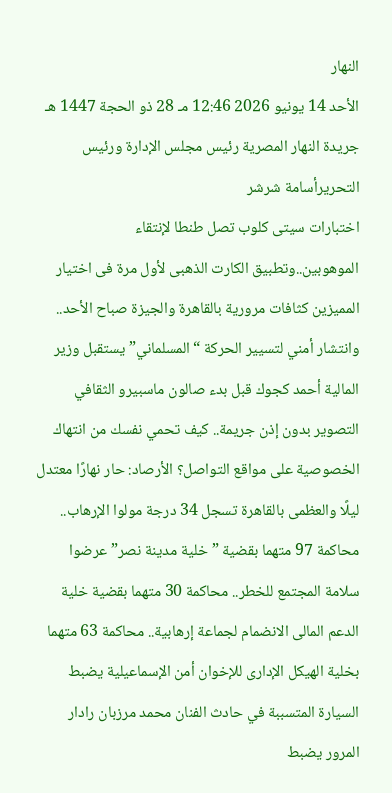النهار
الأحد 14 يونيو 2026 12:46 مـ 28 ذو الحجة 1447 هـ
جريدة النهار المصرية رئيس مجلس الإدارة ورئيس التحريرأسامة شرشر
اختبارات سيتى كلوب تصل طنطا لإنتقاء الموهوبين..وتطبيق الكارت الذهبى لأول مرة فى اختيار المميزين كثافات مرورية بالقاهرة والجيزة صباح الأحد.. وانتشار أمني لتسيير الحركة “المسلماني” يستقبل وزير المالية أحمد كجوك قبل بدء صالون ماسبيرو الثقافي التصوير بدون إذن جريمة.. كيف تحمي نفسك من انتهاك الخصوصية على مواقع التواصل؟ الأرصاد: حار نهارًا معتدل ليلًا والعظمى بالقاهرة تسجل 34 درجة مولوا الإرهاب.. محاكمة 97 متهما بقضية ”خلية مدينة نصر” عرضوا سلامة المجتمع للخطر.. محاكمة 30 متهما بقضية خلية الدعم المالى الانضمام لجماعة إرهابية.. محاكمة 63 متهما بخلية الهيكل الإدارى للإخوان أمن الإسماعيلية يضبط السيارة المتسببة في حادث الفنان محمد مرزبان رادار المرور يضبط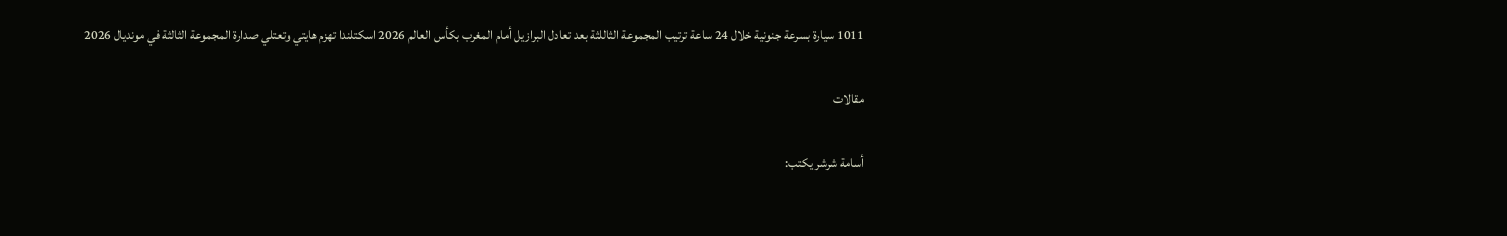1011 سيارة بسرعة جنونية خلال 24 ساعة ترتيب المجموعة الثاللثة بعد تعادل البرازيل أمام المغرب بكأس العالم 2026 اسكتلندا تهزم هايتي وتعتلي صدارة المجموعة الثالثة في مونديال 2026

مقالات

أسامة شرشر يكتب: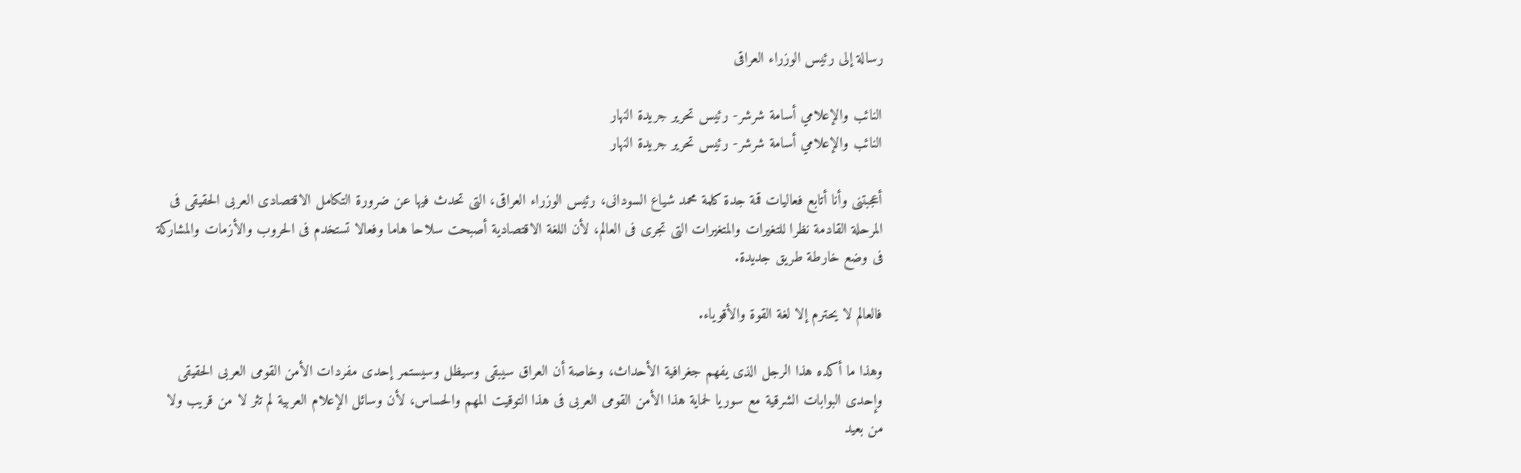رسالة إلى رئيس الوزراء العراقى

النائب والإعلامي أسامة شرشر- رئيس تحرير جريدة النهار
النائب والإعلامي أسامة شرشر- رئيس تحرير جريدة النهار

أعجبتنى وأنا أتابع فعاليات قمة جدة كلمة محمد شياع السودانى، رئيس الوزراء العراقى، التى تحدث فيها عن ضرورة التكامل الاقتصادى العربى الحقيقى فى المرحلة القادمة نظرا للتغيرات والمتغيرات التى تجرى فى العالم، لأن اللغة الاقتصادية أصبحت سلاحا هاما وفعالا تستخدم فى الحروب والأزمات والمشاركة فى وضع خارطة طريق جديدة.

فالعالم لا يحترم إلا لغة القوة والأقوياء.

وهذا ما أكده هذا الرجل الذى يفهم جغرافية الأحداث، وخاصة أن العراق سيبقى وسيظل وسيستمر إحدى مفردات الأمن القومى العربى الحقيقى وإحدى البوابات الشرقية مع سوريا لحماية هذا الأمن القومى العربى فى هذا التوقيت المهم والحساس، لأن وسائل الإعلام العربية لم تثر لا من قريب ولا من بعيد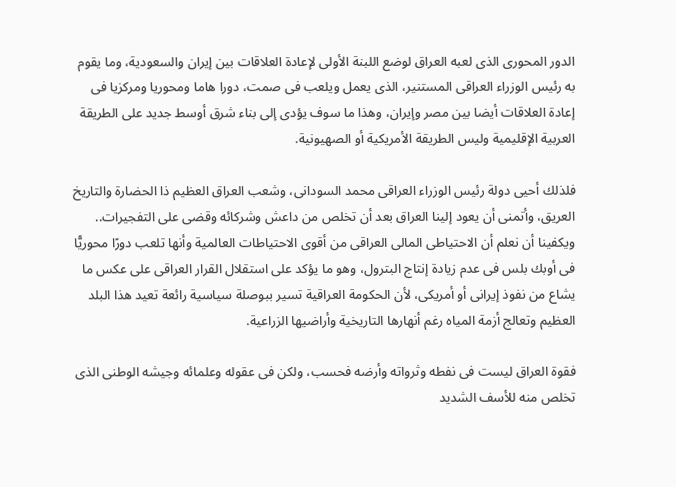الدور المحورى الذى لعبه العراق لوضع اللبنة الأولى لإعادة العلاقات بين إيران والسعودية، وما يقوم به رئيس الوزراء العراقى المستنير، الذى يعمل ويلعب فى صمت، دورا هاما ومحوريا ومركزيا فى إعادة العلاقات أيضا بين مصر وإيران، وهذا ما سوف يؤدى إلى بناء شرق أوسط جديد على الطريقة العربية الإقليمية وليس الطريقة الأمريكية أو الصهيونية.

فلذلك أحيى دولة رئيس الوزراء العراقى محمد السودانى، وشعب العراق العظيم ذا الحضارة والتاريخ العريق، وأتمنى أن يعود إلينا العراق بعد أن تخلص من داعش وشركائه وقضى على التفجيرات.. ويكفينا أن نعلم أن الاحتياطى المالى العراقى من أقوى الاحتياطات العالمية وأنها تلعب دورًا محوريًّا فى أوبك بلس فى عدم زيادة إنتاج البترول، وهو ما يؤكد على استقلال القرار العراقى على عكس ما يشاع من نفوذ إيرانى أو أمريكى، لأن الحكومة العراقية تسير ببوصلة سياسية رائعة تعيد هذا البلد العظيم وتعالج أزمة المياه رغم أنهارها التاريخية وأراضيها الزراعية.

فقوة العراق ليست فى نفطه وثرواته وأرضه فحسب، ولكن فى عقوله وعلمائه وجيشه الوطنى الذى تخلص منه للأسف الشديد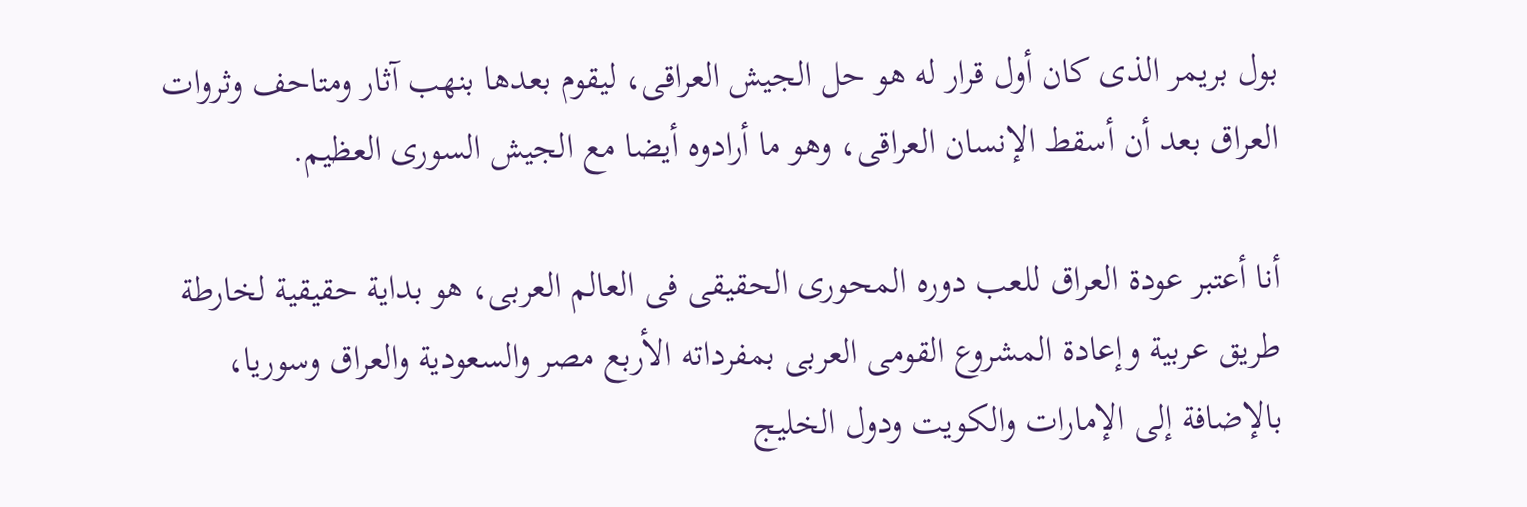بول بريمر الذى كان أول قرار له هو حل الجيش العراقى، ليقوم بعدها بنهب آثار ومتاحف وثروات العراق بعد أن أسقط الإنسان العراقى، وهو ما أرادوه أيضا مع الجيش السورى العظيم.

أنا أعتبر عودة العراق للعب دوره المحورى الحقيقى فى العالم العربى، هو بداية حقيقية لخارطة طريق عربية وإعادة المشروع القومى العربى بمفرداته الأربع مصر والسعودية والعراق وسوريا، بالإضافة إلى الإمارات والكويت ودول الخليج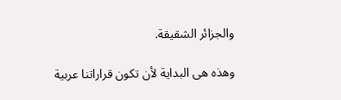والجزائر الشقيقة.

وهذه هى البداية لأن تكون قراراتنا عربية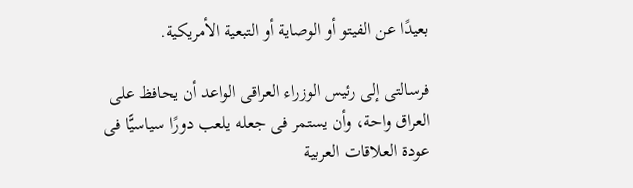بعيدًا عن الفيتو أو الوصاية أو التبعية الأمريكية.

فرسالتى إلى رئيس الوزراء العراقى الواعد أن يحافظ على العراق واحة، وأن يستمر فى جعله يلعب دورًا سياسيًّا فى عودة العلاقات العربية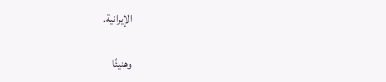الإيرانية.

وهنيئًا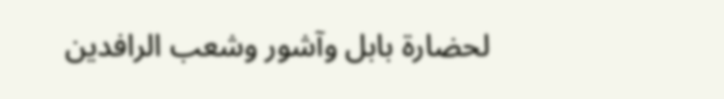لحضارة بابل وآشور وشعب الرافدين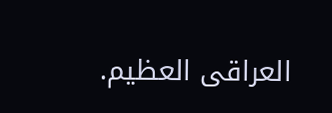العراقى العظيم.